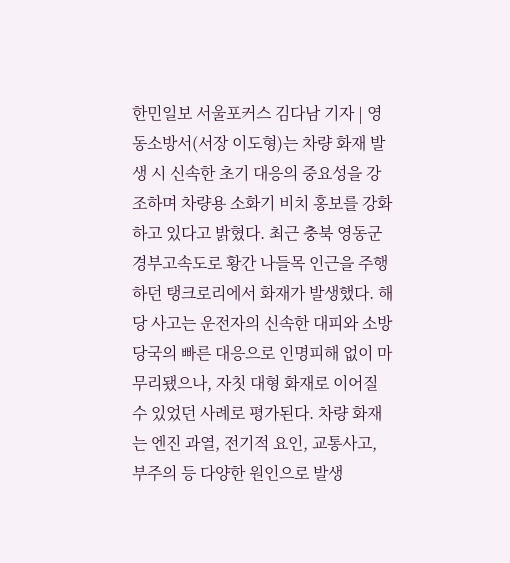한민일보 서울포커스 김다남 기자 | 영동소방서(서장 이도형)는 차량 화재 발생 시 신속한 초기 대응의 중요성을 강조하며 차량용 소화기 비치 홍보를 강화하고 있다고 밝혔다. 최근 충북 영동군 경부고속도로 황간 나들목 인근을 주행하던 탱크로리에서 화재가 발생했다. 해당 사고는 운전자의 신속한 대피와 소방당국의 빠른 대응으로 인명피해 없이 마무리됐으나, 자칫 대형 화재로 이어질 수 있었던 사례로 평가된다. 차량 화재는 엔진 과열, 전기적 요인, 교통사고, 부주의 등 다양한 원인으로 발생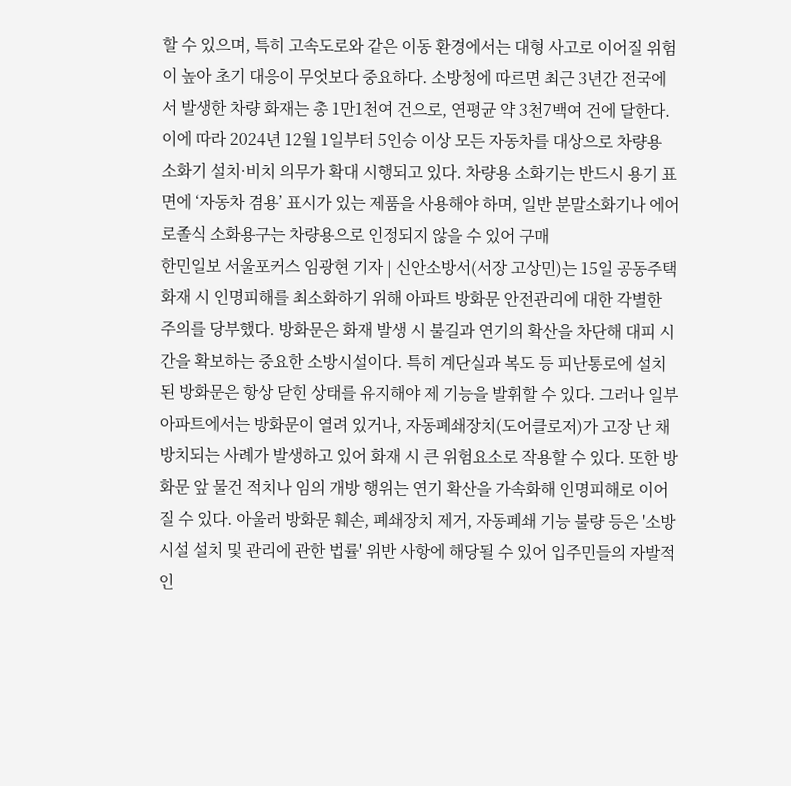할 수 있으며, 특히 고속도로와 같은 이동 환경에서는 대형 사고로 이어질 위험이 높아 초기 대응이 무엇보다 중요하다. 소방청에 따르면 최근 3년간 전국에서 발생한 차량 화재는 총 1만1천여 건으로, 연평균 약 3천7백여 건에 달한다. 이에 따라 2024년 12월 1일부터 5인승 이상 모든 자동차를 대상으로 차량용 소화기 설치·비치 의무가 확대 시행되고 있다. 차량용 소화기는 반드시 용기 표면에 ‘자동차 겸용’ 표시가 있는 제품을 사용해야 하며, 일반 분말소화기나 에어로졸식 소화용구는 차량용으로 인정되지 않을 수 있어 구매
한민일보 서울포커스 임광현 기자 | 신안소방서(서장 고상민)는 15일 공동주택 화재 시 인명피해를 최소화하기 위해 아파트 방화문 안전관리에 대한 각별한 주의를 당부했다. 방화문은 화재 발생 시 불길과 연기의 확산을 차단해 대피 시간을 확보하는 중요한 소방시설이다. 특히 계단실과 복도 등 피난통로에 설치된 방화문은 항상 닫힌 상태를 유지해야 제 기능을 발휘할 수 있다. 그러나 일부 아파트에서는 방화문이 열려 있거나, 자동폐쇄장치(도어클로저)가 고장 난 채 방치되는 사례가 발생하고 있어 화재 시 큰 위험요소로 작용할 수 있다. 또한 방화문 앞 물건 적치나 임의 개방 행위는 연기 확산을 가속화해 인명피해로 이어질 수 있다. 아울러 방화문 훼손, 폐쇄장치 제거, 자동폐쇄 기능 불량 등은 '소방시설 설치 및 관리에 관한 법률' 위반 사항에 해당될 수 있어 입주민들의 자발적인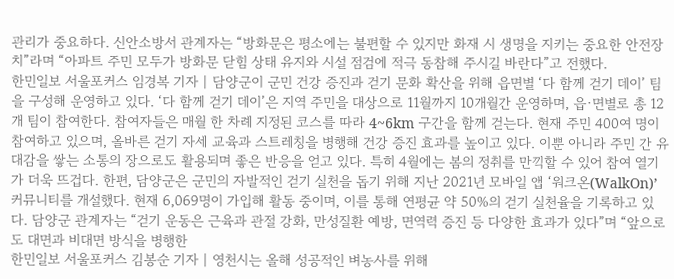관리가 중요하다. 신안소방서 관계자는 “방화문은 평소에는 불편할 수 있지만 화재 시 생명을 지키는 중요한 안전장치”라며 “아파트 주민 모두가 방화문 닫힘 상태 유지와 시설 점검에 적극 동참해 주시길 바란다”고 전했다.
한민일보 서울포커스 임경복 기자 | 담양군이 군민 건강 증진과 걷기 문화 확산을 위해 읍면별 ‘다 함께 걷기 데이’ 팀을 구성해 운영하고 있다. ‘다 함께 걷기 데이’은 지역 주민을 대상으로 11월까지 10개월간 운영하며, 읍·면별로 총 12개 팀이 참여한다. 참여자들은 매월 한 차례 지정된 코스를 따라 4~6km 구간을 함께 걷는다. 현재 주민 400여 명이 참여하고 있으며, 올바른 걷기 자세 교육과 스트레칭을 병행해 건강 증진 효과를 높이고 있다. 이뿐 아니라 주민 간 유대감을 쌓는 소통의 장으로도 활용되며 좋은 반응을 얻고 있다. 특히 4월에는 봄의 정취를 만끽할 수 있어 참여 열기가 더욱 뜨겁다. 한편, 담양군은 군민의 자발적인 걷기 실천을 돕기 위해 지난 2021년 모바일 앱 ‘워크온(WalkOn)’ 커뮤니티를 개설했다. 현재 6,069명이 가입해 활동 중이며, 이를 통해 연평균 약 50%의 걷기 실천율을 기록하고 있다. 담양군 관계자는 “걷기 운동은 근육과 관절 강화, 만성질환 예방, 면역력 증진 등 다양한 효과가 있다”며 “앞으로도 대면과 비대면 방식을 병행한
한민일보 서울포커스 김봉순 기자 | 영천시는 올해 성공적인 벼농사를 위해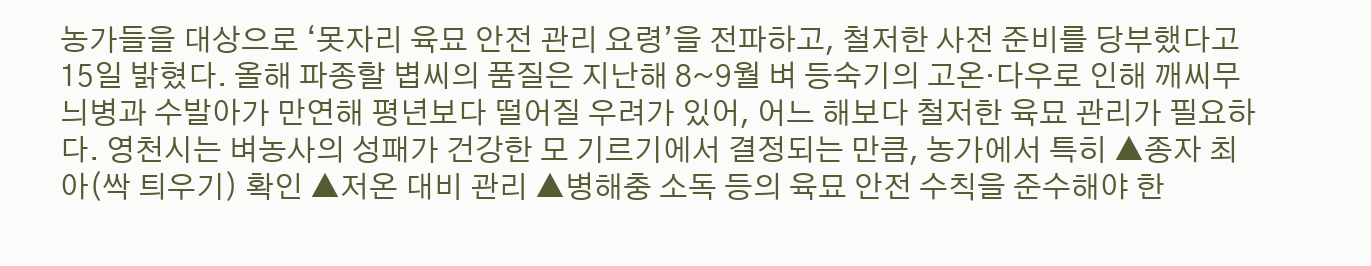농가들을 대상으로 ‘못자리 육묘 안전 관리 요령’을 전파하고, 철저한 사전 준비를 당부했다고 15일 밝혔다. 올해 파종할 볍씨의 품질은 지난해 8~9월 벼 등숙기의 고온·다우로 인해 깨씨무늬병과 수발아가 만연해 평년보다 떨어질 우려가 있어, 어느 해보다 철저한 육묘 관리가 필요하다. 영천시는 벼농사의 성패가 건강한 모 기르기에서 결정되는 만큼, 농가에서 특히 ▲종자 최아(싹 틔우기) 확인 ▲저온 대비 관리 ▲병해충 소독 등의 육묘 안전 수칙을 준수해야 한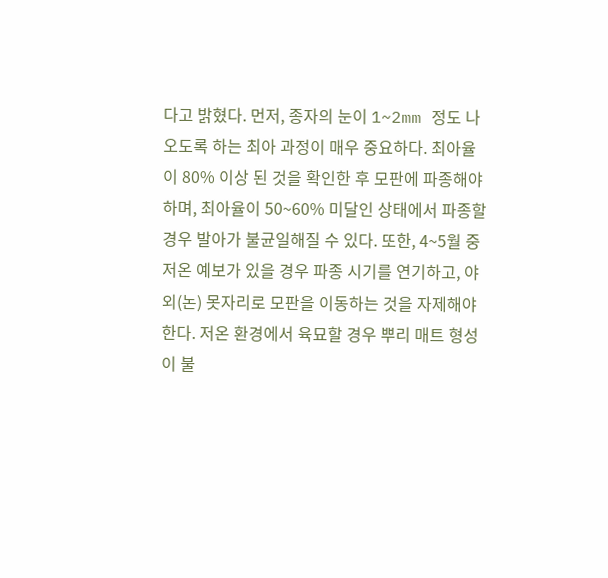다고 밝혔다. 먼저, 종자의 눈이 1~2mm 정도 나오도록 하는 최아 과정이 매우 중요하다. 최아율이 80% 이상 된 것을 확인한 후 모판에 파종해야 하며, 최아율이 50~60% 미달인 상태에서 파종할 경우 발아가 불균일해질 수 있다. 또한, 4~5월 중 저온 예보가 있을 경우 파종 시기를 연기하고, 야외(논) 못자리로 모판을 이동하는 것을 자제해야 한다. 저온 환경에서 육묘할 경우 뿌리 매트 형성이 불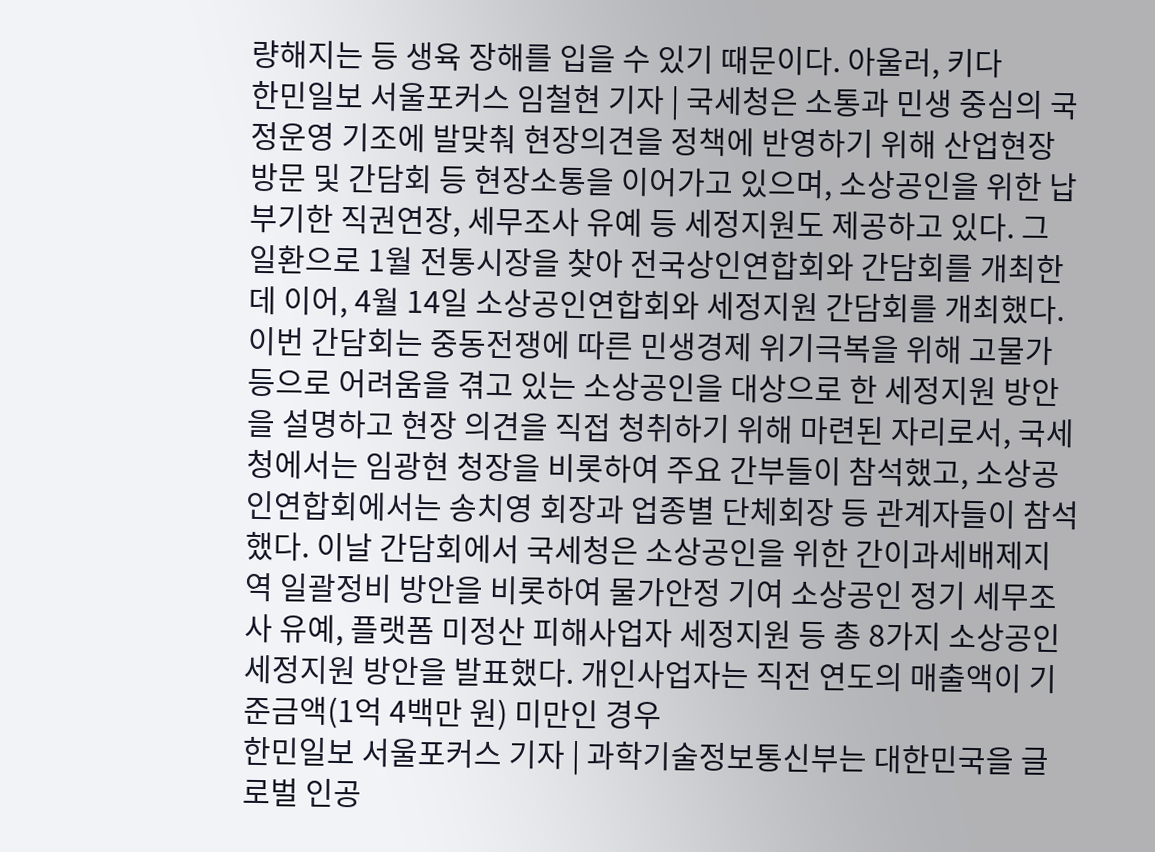량해지는 등 생육 장해를 입을 수 있기 때문이다. 아울러, 키다
한민일보 서울포커스 임철현 기자 | 국세청은 소통과 민생 중심의 국정운영 기조에 발맞춰 현장의견을 정책에 반영하기 위해 산업현장 방문 및 간담회 등 현장소통을 이어가고 있으며, 소상공인을 위한 납부기한 직권연장, 세무조사 유예 등 세정지원도 제공하고 있다. 그 일환으로 1월 전통시장을 찾아 전국상인연합회와 간담회를 개최한 데 이어, 4월 14일 소상공인연합회와 세정지원 간담회를 개최했다. 이번 간담회는 중동전쟁에 따른 민생경제 위기극복을 위해 고물가 등으로 어려움을 겪고 있는 소상공인을 대상으로 한 세정지원 방안을 설명하고 현장 의견을 직접 청취하기 위해 마련된 자리로서, 국세청에서는 임광현 청장을 비롯하여 주요 간부들이 참석했고, 소상공인연합회에서는 송치영 회장과 업종별 단체회장 등 관계자들이 참석했다. 이날 간담회에서 국세청은 소상공인을 위한 간이과세배제지역 일괄정비 방안을 비롯하여 물가안정 기여 소상공인 정기 세무조사 유예, 플랫폼 미정산 피해사업자 세정지원 등 총 8가지 소상공인 세정지원 방안을 발표했다. 개인사업자는 직전 연도의 매출액이 기준금액(1억 4백만 원) 미만인 경우
한민일보 서울포커스 기자 | 과학기술정보통신부는 대한민국을 글로벌 인공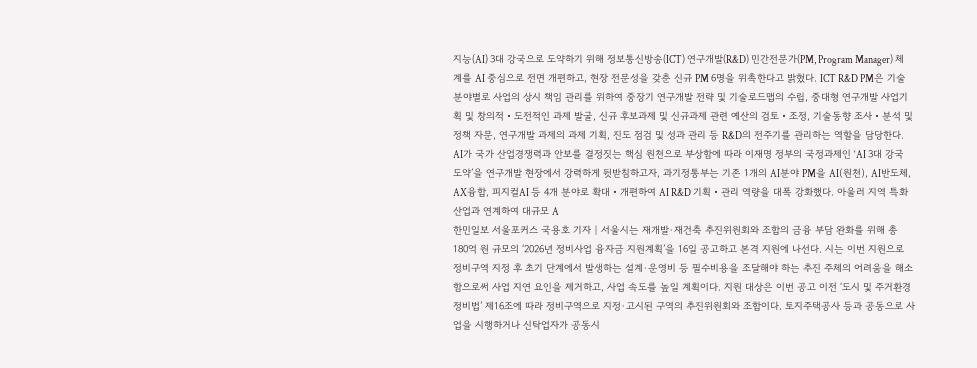지능(AI) 3대 강국으로 도약하기 위해 정보통신방송(ICT) 연구개발(R&D) 민간전문가(PM, Program Manager) 체계를 AI 중심으로 전면 개편하고, 현장 전문성을 갖춘 신규 PM 6명을 위촉한다고 밝혔다. ICT R&D PM은 기술 분야별로 사업의 상시 책임 관리를 위하여 중장기 연구개발 전략 및 기술로드맵의 수립, 중대형 연구개발 사업기획 및 창의적‧도전적인 과제 발굴, 신규 후보과제 및 신규과제 관련 예산의 검토‧조정, 기술동향 조사‧분석 및 정책 자문, 연구개발 과제의 과제 기획, 진도 점검 및 성과 관리 등 R&D의 전주기를 관리하는 역할을 담당한다. AI가 국가 산업경쟁력과 안보를 결정짓는 핵심 원천으로 부상함에 따라 이재명 정부의 국정과제인 ‘AI 3대 강국 도약’을 연구개발 현장에서 강력하게 뒷받침하고자, 과기정통부는 기존 1개의 AI분야 PM을 AI(원천), AI반도체, AX융합, 피지컬AI 등 4개 분야로 확대‧개편하여 AI R&D 기획‧관리 역량을 대폭 강화했다. 아울러 지역 특화산업과 연계하여 대규모 A
한민일보 서울포커스 국용호 기자 | 서울시는 재개발·재건축 추진위원회와 조합의 금융 부담 완화를 위해 총 180억 원 규모의 ‘2026년 정비사업 융자금 지원계획’을 16일 공고하고 본격 지원에 나선다. 시는 이번 지원으로 정비구역 지정 후 초기 단계에서 발생하는 설계·운영비 등 필수비용을 조달해야 하는 추진 주체의 어려움을 해소함으로써 사업 지연 요인을 제거하고, 사업 속도를 높일 계획이다. 지원 대상은 이번 공고 이전 ‘도시 및 주거환경정비법’ 제16조에 따라 정비구역으로 지정·고시된 구역의 추진위원회와 조합이다. 토지주택공사 등과 공동으로 사업을 시행하거나 신탁업자가 공동시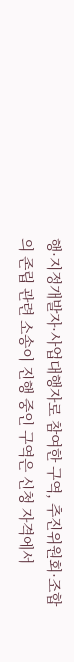행·지정개발자·사업대행자로 참여한 구역, 추진위원회·조합의 존립 관련 소송이 진행 중인 구역은 신청 자격에서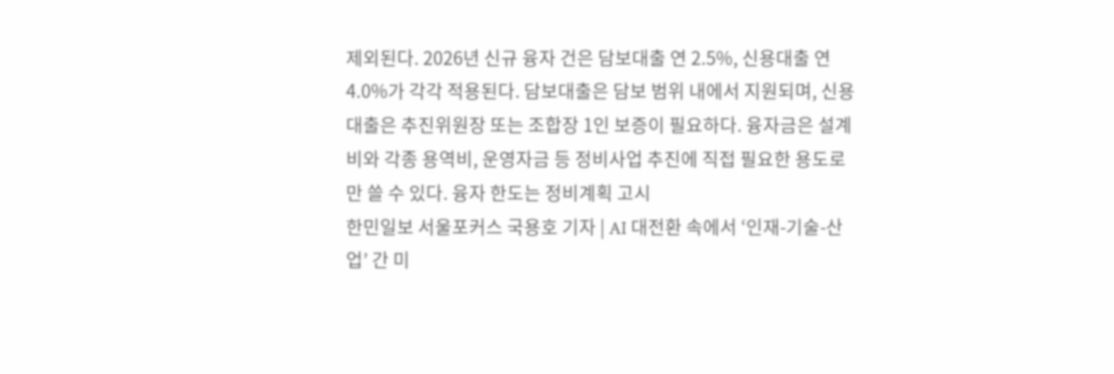제외된다. 2026년 신규 융자 건은 담보대출 연 2.5%, 신용대출 연 4.0%가 각각 적용된다. 담보대출은 담보 범위 내에서 지원되며, 신용대출은 추진위원장 또는 조합장 1인 보증이 필요하다. 융자금은 설계비와 각종 용역비, 운영자금 등 정비사업 추진에 직접 필요한 용도로만 쓸 수 있다. 융자 한도는 정비계획 고시
한민일보 서울포커스 국용호 기자 | AI 대전환 속에서 ‘인재-기술-산업’ 간 미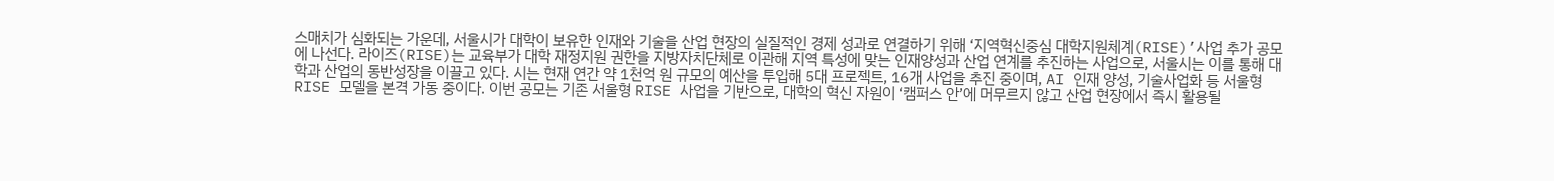스매치가 심화되는 가운데, 서울시가 대학이 보유한 인재와 기술을 산업 현장의 실질적인 경제 성과로 연결하기 위해 ‘지역혁신중심 대학지원체계(RISE)’사업 추가 공모에 나선다. 라이즈(RISE)는 교육부가 대학 재정지원 권한을 지방자치단체로 이관해 지역 특성에 맞는 인재양성과 산업 연계를 추진하는 사업으로, 서울시는 이를 통해 대학과 산업의 동반성장을 이끌고 있다. 시는 현재 연간 약 1천억 원 규모의 예산을 투입해 5대 프로젝트, 16개 사업을 추진 중이며, AI 인재 양성, 기술사업화 등 서울형 RISE 모델을 본격 가동 중이다. 이번 공모는 기존 서울형 RISE 사업을 기반으로, 대학의 혁신 자원이 ‘캠퍼스 안’에 머무르지 않고 산업 현장에서 즉시 활용될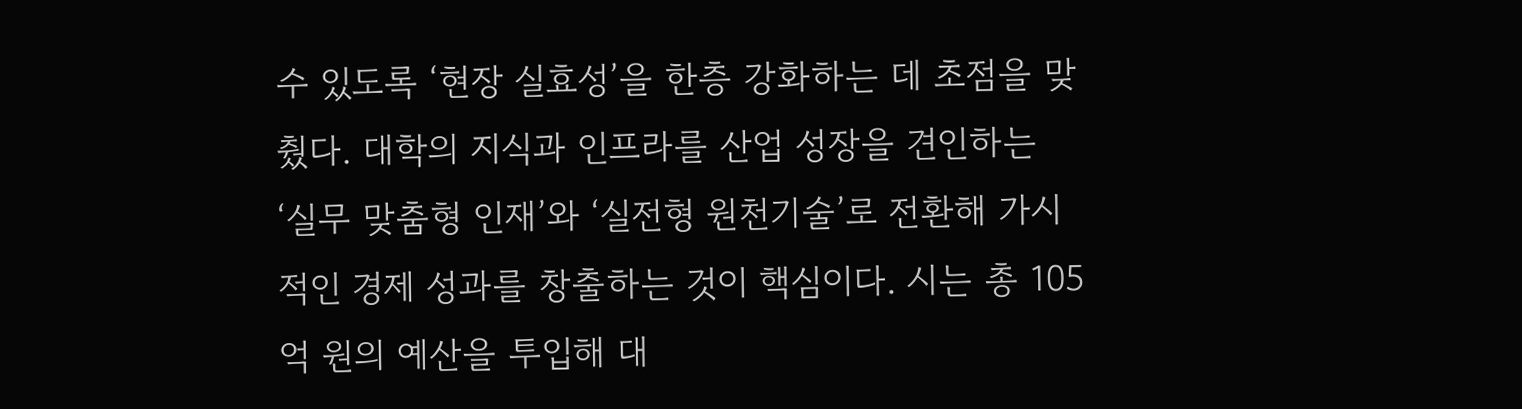수 있도록 ‘현장 실효성’을 한층 강화하는 데 초점을 맞췄다. 대학의 지식과 인프라를 산업 성장을 견인하는 ‘실무 맞춤형 인재’와 ‘실전형 원천기술’로 전환해 가시적인 경제 성과를 창출하는 것이 핵심이다. 시는 총 105억 원의 예산을 투입해 대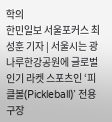학의
한민일보 서울포커스 최성훈 기자 | 서울시는 광나루한강공원에 글로벌 인기 라켓 스포츠인 ‘피클볼(Pickleball)’ 전용 구장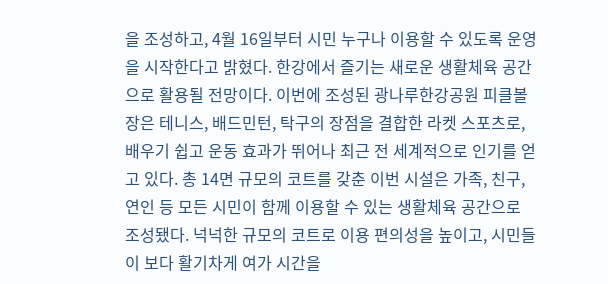을 조성하고, 4월 16일부터 시민 누구나 이용할 수 있도록 운영을 시작한다고 밝혔다. 한강에서 즐기는 새로운 생활체육 공간으로 활용될 전망이다. 이번에 조성된 광나루한강공원 피클볼장은 테니스, 배드민턴, 탁구의 장점을 결합한 라켓 스포츠로, 배우기 쉽고 운동 효과가 뛰어나 최근 전 세계적으로 인기를 얻고 있다. 총 14면 규모의 코트를 갖춘 이번 시설은 가족, 친구, 연인 등 모든 시민이 함께 이용할 수 있는 생활체육 공간으로 조성됐다. 넉넉한 규모의 코트로 이용 편의성을 높이고, 시민들이 보다 활기차게 여가 시간을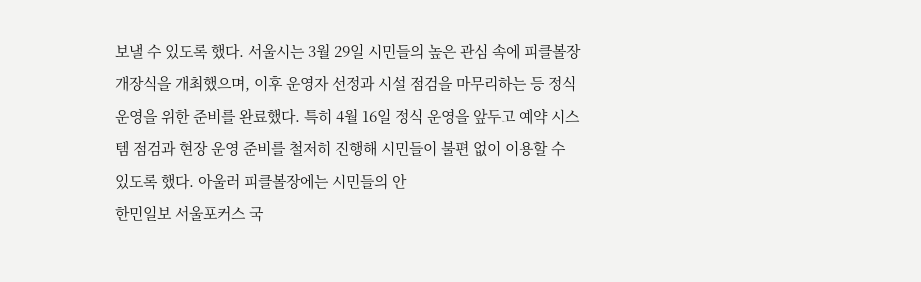보낼 수 있도록 했다. 서울시는 3월 29일 시민들의 높은 관심 속에 피클볼장 개장식을 개최했으며, 이후 운영자 선정과 시설 점검을 마무리하는 등 정식 운영을 위한 준비를 완료했다. 특히 4월 16일 정식 운영을 앞두고 예약 시스템 점검과 현장 운영 준비를 철저히 진행해 시민들이 불편 없이 이용할 수 있도록 했다. 아울러 피클볼장에는 시민들의 안
한민일보 서울포커스 국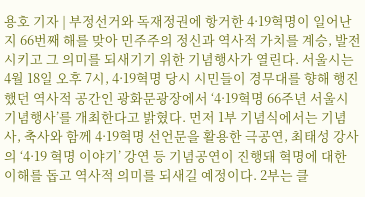용호 기자 | 부정선거와 독재정권에 항거한 4·19혁명이 일어난 지 66번째 해를 맞아 민주주의 정신과 역사적 가치를 계승, 발전시키고 그 의미를 되새기기 위한 기념행사가 열린다. 서울시는 4월 18일 오후 7시, 4·19혁명 당시 시민들이 경무대를 향해 행진했던 역사적 공간인 광화문광장에서 ‘4·19혁명 66주년 서울시 기념행사’를 개최한다고 밝혔다. 먼저 1부 기념식에서는 기념사, 축사와 함께 4·19혁명 선언문을 활용한 극공연, 최태성 강사의 ‘4·19 혁명 이야기’ 강연 등 기념공연이 진행돼 혁명에 대한 이해를 돕고 역사적 의미를 되새길 예정이다. 2부는 클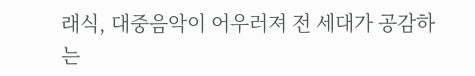래식, 대중음악이 어우러져 전 세대가 공감하는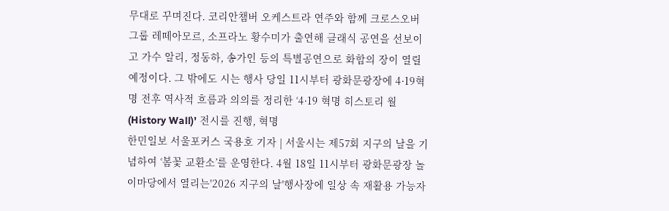무대로 꾸며진다. 코리안챔버 오케스트라 연주와 함께 크로스오버 그룹 레떼아모르, 소프라노 황수미가 출연해 클래식 공연을 선보이고 가수 알리, 정동하, 송가인 등의 특별공연으로 화합의 장이 열릴 예정이다. 그 밖에도 시는 행사 당일 11시부터 광화문광장에 4·19혁명 전후 역사적 흐름과 의의를 정리한 ‘4·19 혁명 히스토리 월(History Wall)’ 전시를 진행, 혁명
한민일보 서울포커스 국용호 기자 | 서울시는 제57회 지구의 날을 기념하여 ‘봄꽃 교환소’를 운영한다. 4월 18일 11시부터 광화문광장 놀이마당에서 열리는'2026 지구의 날'행사장에 일상 속 재활용 가능자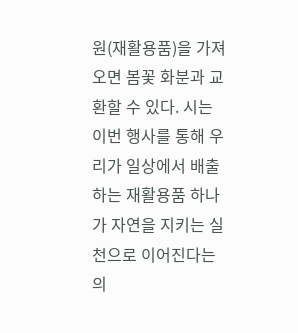원(재활용품)을 가져오면 봄꽃 화분과 교환할 수 있다. 시는 이번 행사를 통해 우리가 일상에서 배출하는 재활용품 하나가 자연을 지키는 실천으로 이어진다는 의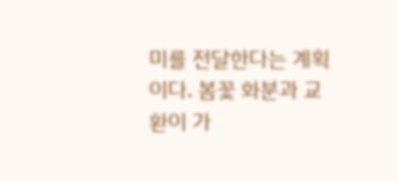미를 전달한다는 계획이다. 봄꽃 화분과 교환이 가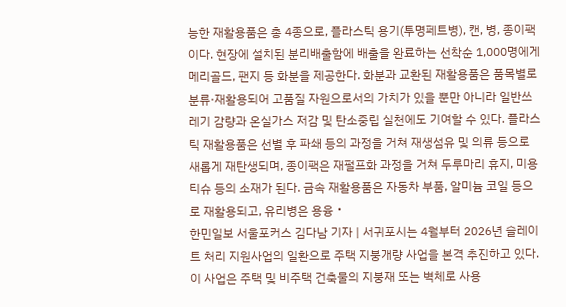능한 재활용품은 총 4종으로, 플라스틱 용기(투명페트병), 캔, 병, 종이팩이다. 현장에 설치된 분리배출함에 배출을 완료하는 선착순 1,000명에게 메리골드, 팬지 등 화분을 제공한다. 화분과 교환된 재활용품은 품목별로 분류·재활용되어 고품질 자원으로서의 가치가 있을 뿐만 아니라 일반쓰레기 감량과 온실가스 저감 및 탄소중립 실천에도 기여할 수 있다. 플라스틱 재활용품은 선별 후 파쇄 등의 과정을 거쳐 재생섬유 및 의류 등으로 새롭게 재탄생되며, 종이팩은 재펄프화 과정을 거쳐 두루마리 휴지, 미용티슈 등의 소재가 된다. 금속 재활용품은 자동차 부품, 알미늄 코일 등으로 재활용되고, 유리병은 용융‧
한민일보 서울포커스 김다남 기자 | 서귀포시는 4월부터 2026년 슬레이트 처리 지원사업의 일환으로 주택 지붕개량 사업을 본격 추진하고 있다. 이 사업은 주택 및 비주택 건축물의 지붕재 또는 벽체로 사용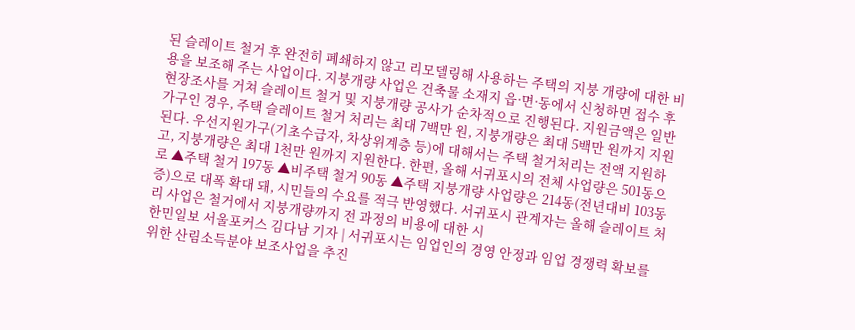된 슬레이트 철거 후 완전히 폐쇄하지 않고 리모델링해 사용하는 주택의 지붕 개량에 대한 비용을 보조해 주는 사업이다. 지붕개량 사업은 건축물 소재지 읍·면·동에서 신청하면 접수 후 현장조사를 거쳐 슬레이트 철거 및 지붕개량 공사가 순차적으로 진행된다. 지원금액은 일반가구인 경우, 주택 슬레이트 철거 처리는 최대 7백만 원, 지붕개량은 최대 5백만 원까지 지원된다. 우선지원가구(기초수급자, 차상위계층 등)에 대해서는 주택 철거처리는 전액 지원하고, 지붕개량은 최대 1천만 원까지 지원한다. 한편, 올해 서귀포시의 전체 사업량은 501동으로 ▲주택 철거 197동 ▲비주택 철거 90동 ▲주택 지붕개량 사업량은 214동(전년대비 103동 증)으로 대폭 확대 돼, 시민들의 수요를 적극 반영했다. 서귀포시 관계자는 올해 슬레이트 처리 사업은 철거에서 지붕개량까지 전 과정의 비용에 대한 시
한민일보 서울포커스 김다남 기자 | 서귀포시는 임업인의 경영 안정과 임업 경쟁력 확보를 위한 산림소득분야 보조사업을 추진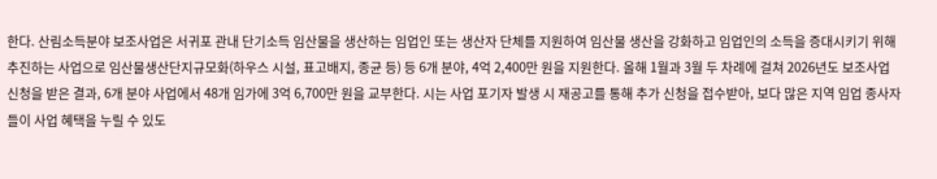한다. 산림소득분야 보조사업은 서귀포 관내 단기소득 임산물을 생산하는 임업인 또는 생산자 단체를 지원하여 임산물 생산을 강화하고 임업인의 소득을 증대시키기 위해 추진하는 사업으로 임산물생산단지규모화(하우스 시설, 표고배지, 종균 등) 등 6개 분야, 4억 2,400만 원을 지원한다. 올해 1월과 3월 두 차례에 걸쳐 2026년도 보조사업 신청을 받은 결과, 6개 분야 사업에서 48개 임가에 3억 6,700만 원을 교부한다. 시는 사업 포기자 발생 시 재공고를 통해 추가 신청을 접수받아, 보다 많은 지역 임업 종사자들이 사업 혜택을 누릴 수 있도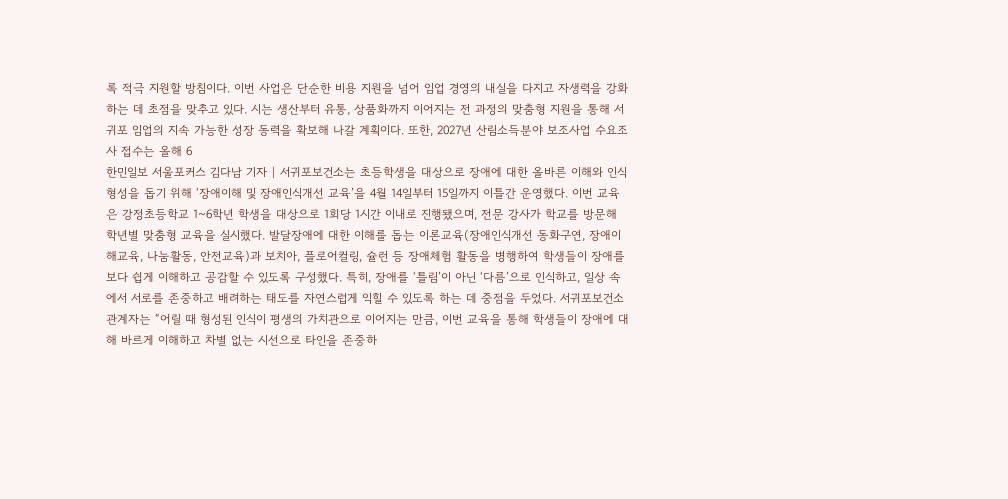록 적극 지원할 방침이다. 이번 사업은 단순한 비용 지원을 넘어 임업 경영의 내실을 다지고 자생력을 강화하는 데 초점을 맞추고 있다. 시는 생산부터 유통, 상품화까지 이어지는 전 과정의 맞춤형 지원을 통해 서귀포 임업의 지속 가능한 성장 동력을 확보해 나갈 계획이다. 또한, 2027년 산림소득분야 보조사업 수요조사 접수는 올해 6
한민일보 서울포커스 김다남 기자 | 서귀포보건소는 초등학생을 대상으로 장애에 대한 올바른 이해와 인식 형성을 돕기 위해 ‘장애이해 및 장애인식개선 교육’을 4월 14일부터 15일까지 이틀간 운영했다. 이번 교육은 강정초등학교 1~6학년 학생을 대상으로 1회당 1시간 이내로 진행됐으며, 전문 강사가 학교를 방문해 학년별 맞춤형 교육을 실시했다. 발달장애에 대한 이해를 돕는 이론교육(장애인식개선 동화구연, 장애이해교육, 나눔활동, 안전교육)과 보치아, 플로어컬링, 슐런 등 장애체험 활동을 병행하여 학생들이 장애를 보다 쉽게 이해하고 공감할 수 있도록 구성했다. 특히, 장애를 ‘틀림’이 아닌 ‘다름’으로 인식하고, 일상 속에서 서로를 존중하고 배려하는 태도를 자연스럽게 익힐 수 있도록 하는 데 중점을 두었다. 서귀포보건소 관계자는 “어릴 때 형성된 인식이 평생의 가치관으로 이어지는 만큼, 이번 교육을 통해 학생들이 장애에 대해 바르게 이해하고 차별 없는 시선으로 타인을 존중하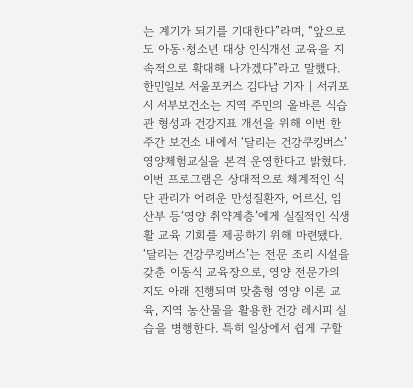는 계기가 되기를 기대한다”라며, “앞으로도 아동·청소년 대상 인식개선 교육을 지속적으로 확대해 나가겠다”라고 말했다.
한민일보 서울포커스 김다남 기자 | 서귀포시 서부보건소는 지역 주민의 올바른 식습관 형성과 건강지표 개선을 위해 이번 한 주간 보건소 내에서 ‘달리는 건강쿠킹버스’ 영양체험교실을 본격 운영한다고 밝혔다. 이번 프로그램은 상대적으로 체계적인 식단 관리가 어려운 만성질환자, 어르신, 임산부 등‘영양 취약계층’에게 실질적인 식생활 교육 기회를 제공하기 위해 마련됐다. ‘달리는 건강쿠킹버스’는 전문 조리 시설을 갖춘 이동식 교육장으로, 영양 전문가의 지도 아래 진행되며 맞춤형 영양 이론 교육, 지역 농산물을 활용한 건강 레시피 실습을 병행한다. 특히 일상에서 쉽게 구할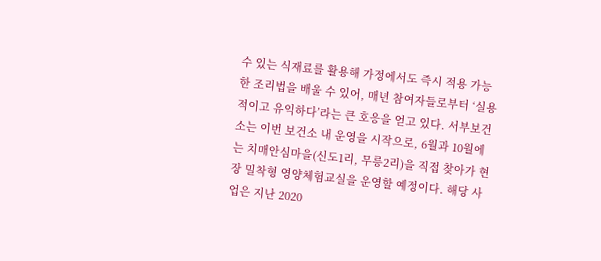수 있는 식재료를 활용해 가정에서도 즉시 적용 가능한 조리법을 배울 수 있어, 매년 참여자들로부터 ‘실용적이고 유익하다’라는 큰 호응을 얻고 있다. 서부보건소는 이번 보건소 내 운영을 시작으로, 6월과 10월에는 치매안심마을(신도1리, 무릉2리)을 직접 찾아가 현장 밀착형 영양체험교실을 운영할 예정이다. 해당 사업은 지난 2020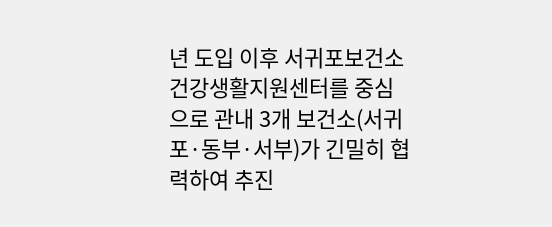년 도입 이후 서귀포보건소 건강생활지원센터를 중심으로 관내 3개 보건소(서귀포·동부·서부)가 긴밀히 협력하여 추진